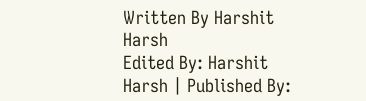Written By Harshit Harsh
Edited By: Harshit Harsh | Published By: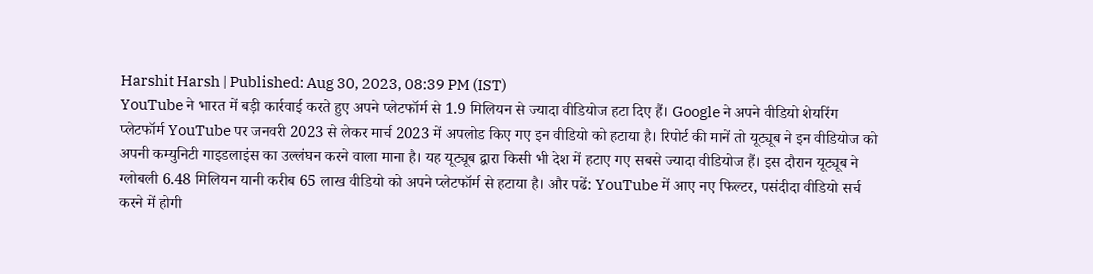Harshit Harsh | Published: Aug 30, 2023, 08:39 PM (IST)
YouTube ने भारत में बड़ी कार्रवाई करते हुए अपने प्लेटफॉर्म से 1.9 मिलियन से ज्यादा वीडियोज हटा दिए हैं। Google ने अपने वीडियो शेयरिंग प्लेटफॉर्म YouTube पर जनवरी 2023 से लेकर मार्च 2023 में अपलोड किए गए इन वीडियो को हटाया है। रिपोर्ट की मानें तो यूट्यूब ने इन वीडियोज को अपनी कम्युनिटी गाइडलाइंस का उल्लंघन करने वाला माना है। यह यूट्यूब द्वारा किसी भी देश में हटाए गए सबसे ज्यादा वीडियोज हैं। इस दौरान यूट्यूब ने ग्लोबली 6.48 मिलियन यानी करीब 65 लाख वीडियो को अपने प्लेटफॉर्म से हटाया है। और पढें: YouTube में आए नए फिल्टर, पसंदीदा वीडियो सर्च करने में होगी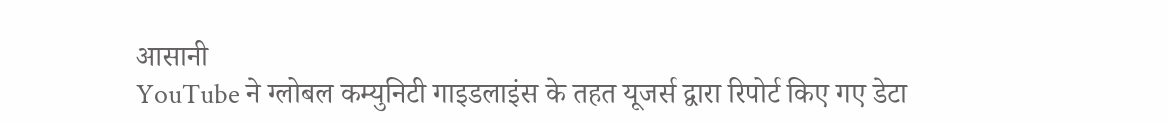आसानी
YouTube ने ग्लोबल कम्युनिटी गाइडलाइंस के तहत यूजर्स द्वारा रिपोर्ट किए गए डेटा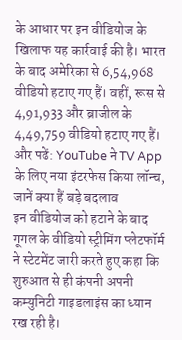के आधार पर इन वीडियोज के खिलाफ यह कार्रवाई की है। भारत के बाद अमेरिका से 6,54,968 वीडियो हटाए गए हैं। वहीं, रूस से 4,91,933 और ब्राजील के 4,49,759 वीडियो हटाए गए हैं। और पढें: YouTube ने TV App के लिए नया इंटरफेस किया लॉन्च, जानें क्या हैं बड़े बदलाव
इन वीडियोज को हटाने के बाद गूगल के वीडियो स्ट्रीमिंग प्लेटफॉर्म ने स्टेटमेंट जारी करते हुए कहा कि शुरुआत से ही कंपनी अपनी कम्युनिटी गाइडलाइंस का ध्यान रख रही है।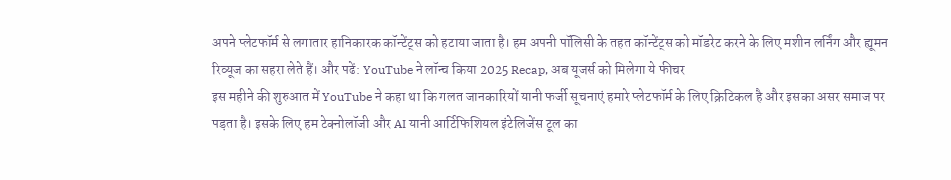अपने प्लेटफॉर्म से लगातार हानिकारक कॉन्टेंट्स को हटाया जाता है। हम अपनी पॉलिसी के तहत कॉन्टेंट्स को मॉडरेट करने के लिए मशीन लर्निंग और ह्यूमन रिव्यूज का सहरा लेते हैं। और पढें: YouTube ने लॉन्च किया 2025 Recap, अब यूजर्स को मिलेगा ये फीचर
इस महीने की शुरुआत में YouTube ने कहा था कि गलत जानकारियों यानी फर्जी सूचनाएं हमारे प्लेटफॉर्म के लिए क्रिटिकल है और इसका असर समाज पर पड़ता है। इसके लिए हम टेक्नोलॉजी और AI यानी आर्टिफिशियल इंटेलिजेंस टूल का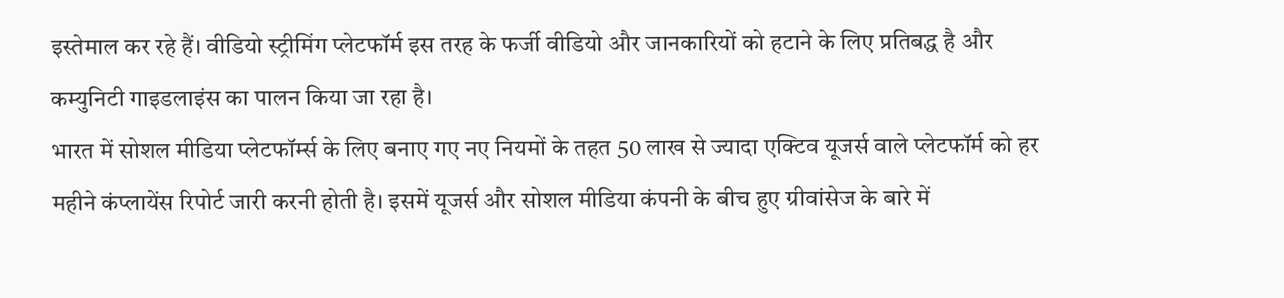इस्तेमाल कर रहे हैं। वीडियो स्ट्रीमिंग प्लेटफॉर्म इस तरह के फर्जी वीडियो और जानकारियों को हटाने के लिए प्रतिबद्ध है और कम्युनिटी गाइडलाइंस का पालन किया जा रहा है।
भारत में सोशल मीडिया प्लेटफॉर्म्स के लिए बनाए गए नए नियमों के तहत 50 लाख से ज्यादा एक्टिव यूजर्स वाले प्लेटफॉर्म को हर महीने कंप्लायेंस रिपोर्ट जारी करनी होती है। इसमें यूजर्स और सोशल मीडिया कंपनी के बीच हुए ग्रीवांसेज के बारे में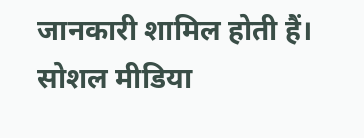जानकारी शामिल होती हैं। सोशल मीडिया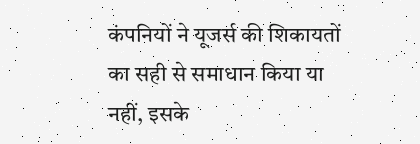कंपनियों ने यूजर्स की शिकायतों का सही से समाधान किया या नहीं, इसके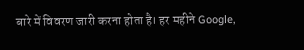बारे में विवरण जारी करना होता है। हर महीने Google,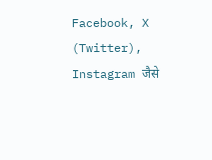Facebook, X (Twitter), Instagram जैसे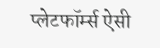प्लेटफॉर्म्स ऐसी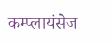कम्प्लायंसेज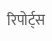रिपोर्ट्स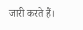जारी करते हैं।